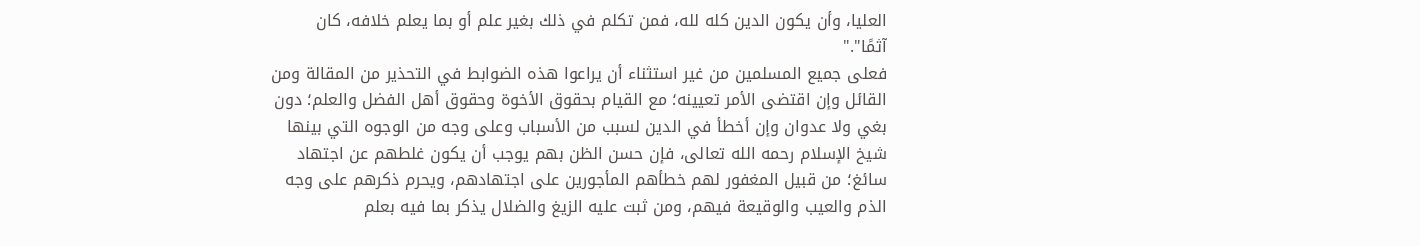العليا، وأن يكون الدين كله لله، فمن تكلم في ذلك بغير علم أو بما يعلم خلافه، كان آثمًا"."
فعلى جميع المسلمين من غير استثناء أن يراعوا هذه الضوابط في التحذير من المقالة ومن القائل وإن اقتضى الأمر تعيينه؛ مع القيام بحقوق الأخوة وحقوق أهل الفضل والعلم؛ دون بغي ولا عدوان وإن أخطأ في الدين لسبب من الأسباب وعلى وجه من الوجوه التي بينها شيخ الإسلام رحمه الله تعالى، فإن حسن الظن بهم يوجب أن يكون غلطهم عن اجتهاد سائغ؛ من قبيل المغفور لهم خطأهم المأجورين على اجتهادهم، ويحرم ذكرهم على وجه الذم والعيب والوقيعة فيهم، ومن ثبت عليه الزيغ والضلال يذكر بما فيه بعلم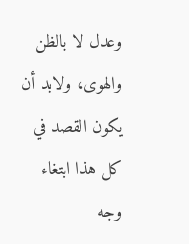وعدل لا بالظن والهوى، ولابد أن يكون القصد في كل هذا ابتغاء وجه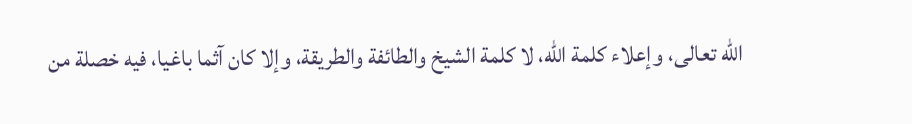الله تعالى، وإعلاء كلمة الله، لا كلمة الشيخ والطائفة والطريقة، وإلا كان آثما باغيا، فيه خصلة من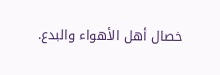خصال أهل الأهواء والبدع.